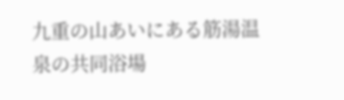九重の山あいにある筋湯温泉の共同浴場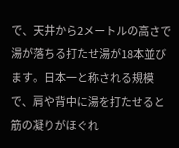で、天井から2メートルの高さで湯が落ちる打たせ湯が18本並びます。日本一と称される規模で、肩や背中に湯を打たせると筋の凝りがほぐれ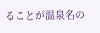ることが温泉名の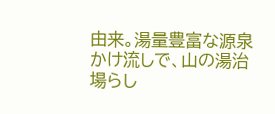由来。湯量豊富な源泉かけ流しで、山の湯治場らし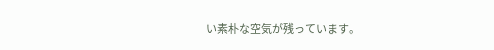い素朴な空気が残っています。